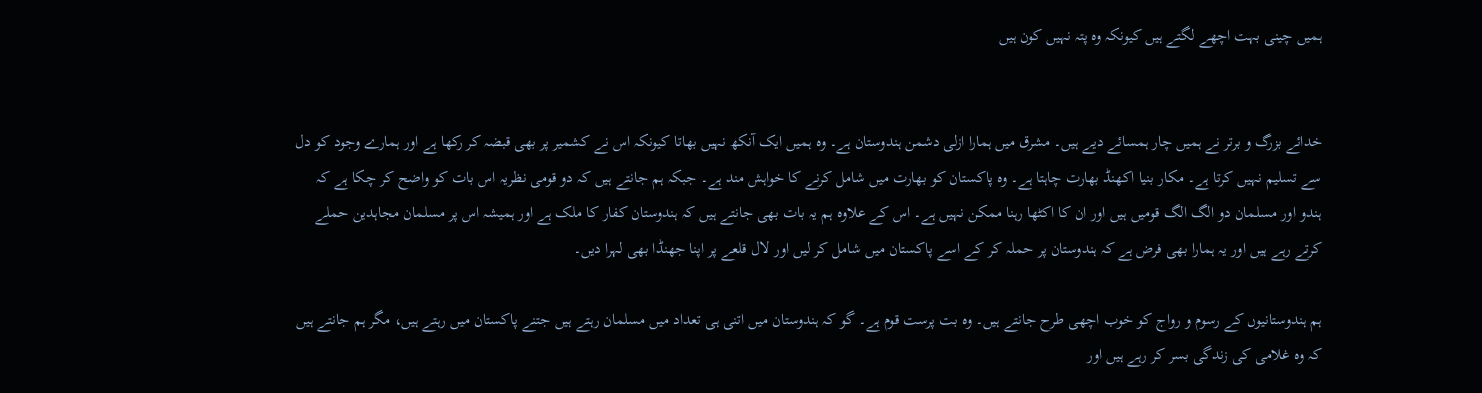ہمیں چینی بہت اچھے لگتے ہیں کیونکہ وہ پتہ نہیں کون ہیں


خدائے بزرگ و برتر نے ہمیں چار ہمسائے دیے ہیں۔ مشرق میں ہمارا ازلی دشمن ہندوستان ہے۔ وہ ہمیں ایک آنکھ نہیں بھاتا کیونکہ اس نے کشمیر پر بھی قبضہ کر رکھا ہے اور ہمارے وجود کو دل سے تسلیم نہیں کرتا ہے۔ مکار بنیا اکھنڈ بھارت چاہتا ہے۔ وہ پاکستان کو بھارت میں شامل کرنے کا خواہش مند ہے۔ جبکہ ہم جانتے ہیں کہ دو قومی نظریہ اس بات کو واضح کر چکا ہے کہ ہندو اور مسلمان دو الگ الگ قومیں ہیں اور ان کا اکٹھا رہنا ممکن نہیں ہے۔ اس کے علاوہ ہم یہ بات بھی جانتے ہیں کہ ہندوستان کفار کا ملک ہے اور ہمیشہ اس پر مسلمان مجاہدین حملے کرتے رہے ہیں اور یہ ہمارا بھی فرض ہے کہ ہندوستان پر حملہ کر کے اسے پاکستان میں شامل کر لیں اور لال قلعے پر اپنا جھنڈا بھی لہرا دیں۔

ہم ہندوستانیوں کے رسوم و رواج کو خوب اچھی طرح جانتے ہیں۔ وہ بت پرست قوم ہے۔ گو کہ ہندوستان میں اتنی ہی تعداد میں مسلمان رہتے ہیں جتنے پاکستان میں رہتے ہیں، مگر ہم جانتے ہیں کہ وہ غلامی کی زندگی بسر کر رہے ہیں اور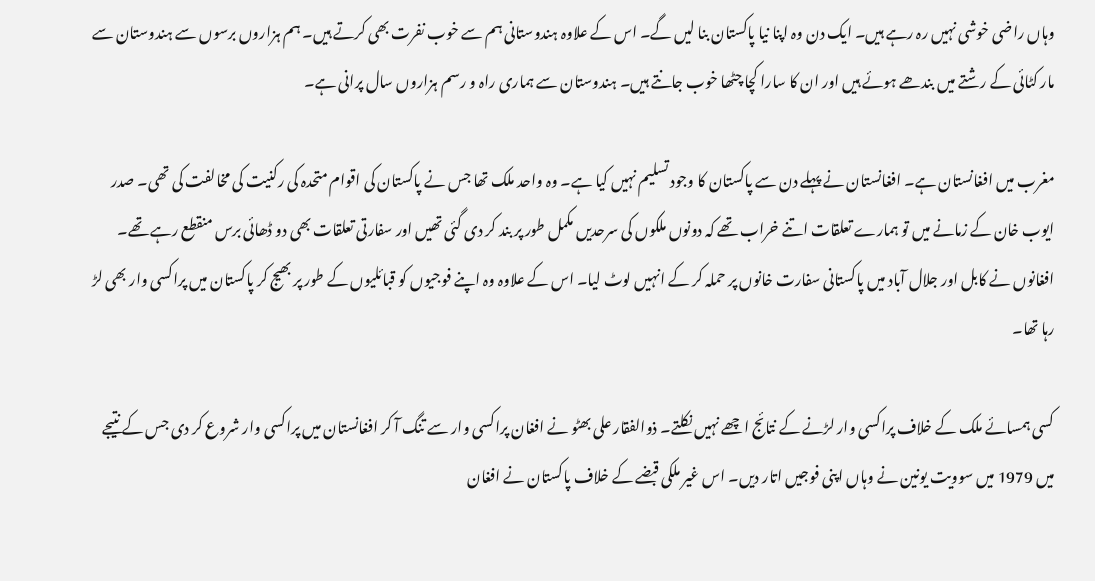وہاں راضی خوشی نہیں رہ رہے ہیں۔ ایک دن وہ اپنا نیا پاکستان بنا لیں گے۔ اس کے علاوہ ہندوستانی ہم سے خوب نفرت بھی کرتے ہیں۔ ہم ہزاروں برسوں سے ہندوستان سے مار کٹائی کے رشتے میں بندھے ہوئے ہیں اور ان کا سارا کچا چٹھا خوب جانتے ہیں۔ ہندوستان سے ہماری راہ و رسم ہزاروں سال پرانی ہے۔

مغرب میں افغانستان ہے۔ افغانستان نے پہلے دن سے پاکستان کا وجود تسلیم نہیں کیا ہے۔ وہ واحد ملک تھا جس نے پاکستان کی اقوام متحدہ کی رکنیت کی مخالفت کی تھی۔ صدر ایوب خان کے زمانے میں تو ہمارے تعلقات اتنے خراب تھے کہ دونوں ملکوں کی سرحدیں مکمل طور پر بند کر دی گئی تھیں اور سفارتی تعلقات بھی دو ڈھائی برس منقطع رہے تھے۔ افغانوں نے کابل اور جلال آباد میں پاکستانی سفارت خانوں پر حملہ کر کے انہیں لوٹ لیا۔ اس کے علاوہ وہ اپنے فوجیوں کو قبائلیوں کے طور پر بھیج کر پاکستان میں پراکسی وار بھی لڑ رہا تھا۔

کسی ہمسائے ملک کے خلاف پراکسی وار لڑنے کے نتائج اچھے نہیں نکلتے۔ ذوالفقار علی بھٹو نے افغان پراکسی وار سے تنگ آ کر افغانستان میں پراکسی وار شروع کر دی جس کے نتیجے میں 1979 میں سوویت یونین نے وہاں اپنی فوجیں اتار دیں۔ اس غیر ملکی قبضے کے خلاف پاکستان نے افغان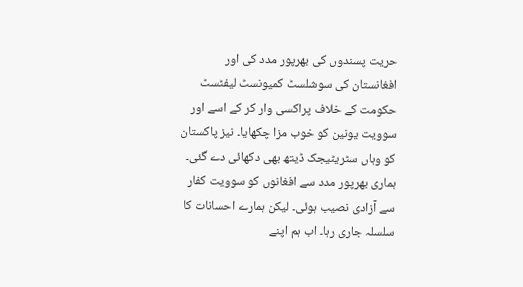حریت پسندوں کی بھرپور مدد کی اور افغانستان کی سوشلسٹ کمیونسٹ لیفٹسٹ حکومت کے خلاف پراکسی وار کر کے اسے اور سوویت یونین کو خوب مزا چکھایا۔ نیز پاکستان کو وہاں سٹریٹیجک ڈیتھ بھی دکھائی دے گئی۔ ہماری بھرپور مدد سے افغانوں کو سوویت کفار سے آزادی نصیب ہوئی۔ لیکن ہمارے احسانات کا سلسلہ جاری رہا۔ اب ہم اپنے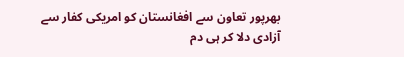بھرپور تعاون سے افغانستان کو امریکی کفار سے آزادی دلا کر ہی دم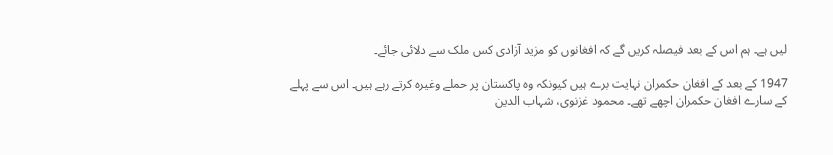لیں ہے۔ ہم اس کے بعد فیصلہ کریں گے کہ افغانوں کو مزید آزادی کس ملک سے دلائی جائے۔

1947 کے بعد کے افغان حکمران نہایت برے ہیں کیونکہ وہ پاکستان پر حملے وغیرہ کرتے رہے ہیں۔ اس سے پہلے کے سارے افغان حکمران اچھے تھے۔ محمود غزنوی، شہاب الدین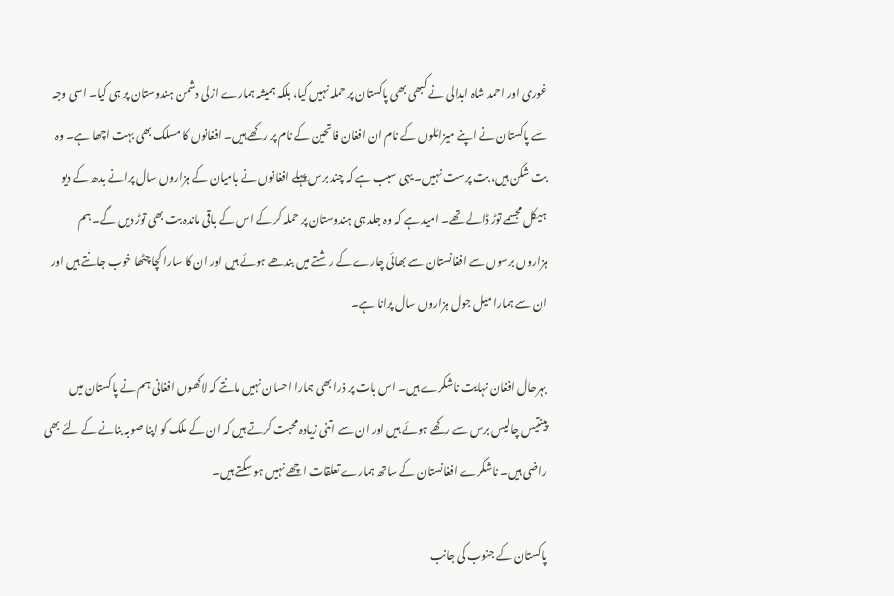غوری اور احمد شاہ ابدالی نے کبھی بھی پاکستان پر حملہ نہیں کیا، بلکہ ہمیشہ ہمارے ازلی دشمن ہندوستان پر ہی کیا۔ اسی وجہ سے پاکستان نے اپنے میزائلوں کے نام ان افغان فاتحین کے نام پر رکھے ہیں۔ افغانوں کا مسلک بھی بہت اچھا ہے۔ وہ بت شکن ہیں، بت پرست نہیں۔ یہی سبب ہے کہ چند برس پہلے افغانوں نے بامیان کے ہزاروں سال پرانے بدھ کے دیو ہیکل مجسمے توڑ ڈالے تھے۔ امید ہے کہ وہ جلد ہی ہندوستان پر حملہ کر کے اس کے باقی ماندہ بت بھی توڑ دیں گے۔ ہم ہزاروں برسوں سے افغانستان سے بھائی چارے کے رشتے میں بندھے ہوئے ہیں اور ان کا سارا کچا چٹھا خوب جانتے ہیں اور ان سے ہمارا میل جول ہزاروں سال پرانا ہے۔

بہرحال افغان نہایت ناشکرے ہیں۔ اس بات پر ذرا بھی ہمارا احسان نہیں مانتے کہ لاکھوں افغانی ہم نے پاکستان میں پینتیس چالیس برس سے رکھے ہوئے ہیں اور ان سے اتنی زیادہ محبت کرتے ہیں کہ ان کے ملک کو اپنا صوبہ بنانے کے لئے بھی راضی ہیں۔ ناشکرے افغانستان کے ساتھ ہمارے تعلقات اچھے نہیں ہو سکتے ہیں۔

پاکستان کے جنوب کی جانب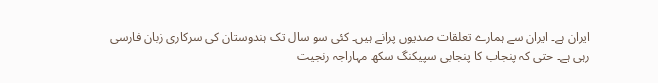ایران ہے۔ ایران سے ہمارے تعلقات صدیوں پرانے ہیں۔ کئی سو سال تک ہندوستان کی سرکاری زبان فارسی رہی ہے۔ حتی کہ پنجاب کا پنجابی سپیکنگ سکھ مہاراجہ رنجیت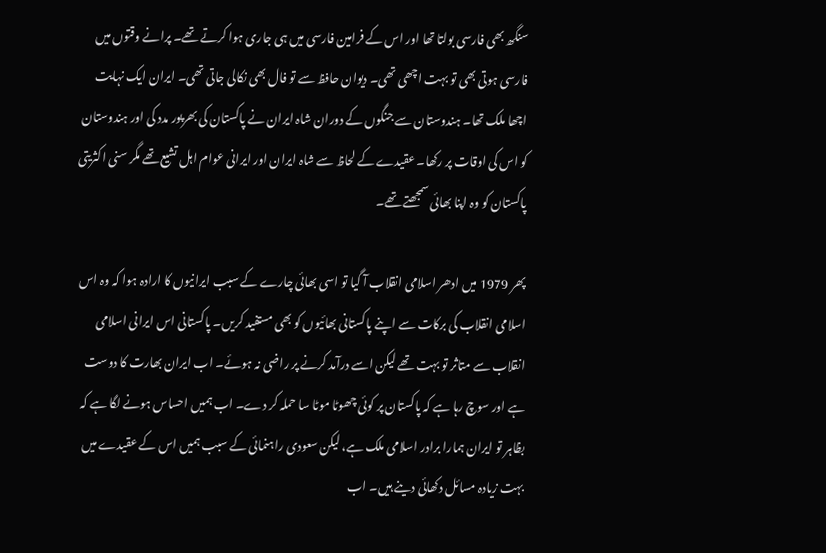سنگھ بھی فارسی بولتا تھا اور اس کے فرامین فارسی میں ہی جاری ہوا کرتے تھے۔ پرانے وقتوں میں فارسی ہوتی بھی تو بہت اچھی تھی۔ دیوان حافظ سے تو فال بھی نکالی جاتی تھی۔ ایران ایک نہایت اچھا ملک تھا۔ ہندوستان سے جنگوں کے دوران شاہ ایران نے پاکستان کی بھرپور مدد کی اور ہندوستان کو اس کی اوقات پر رکھا۔ عقیدے کے لحاظ سے شاہ ایران اور ایرانی عوام اہل تشیع تھے مگر سنی اکثریتی پاکستان کو وہ اپنا بھائی سمجھتے تھے۔

پھر 1979 میں ادھر اسلامی انقلاب آ گیا تو اسی بھائی چارے کے سبب ایرانیوں کا ارادہ ہوا کہ وہ اس اسلامی انقلاب کی برکات سے اپنے پاکستانی بھائیوں کو بھی مستفید کریں۔ پاکستانی اس ایرانی اسلامی انقلاب سے متاثر تو بہت تھے لیکن اسے درآمد کرنے پر راضی نہ ہوئے۔ اب ایران بھارت کا دوست ہے اور سوچ رہا ہے کہ پاکستان پر کوئی چھوٹا موٹا سا حملہ کر دے۔ اب ہمیں احساس ہونے لگا ہے کہ بظاہر تو ایران ہمارا برادر اسلامی ملک ہے، لیکن سعودی راہنمائی کے سبب ہمیں اس کے عقیدے میں بہت زیادہ مسائل دکھائی دینے ہیں۔ اب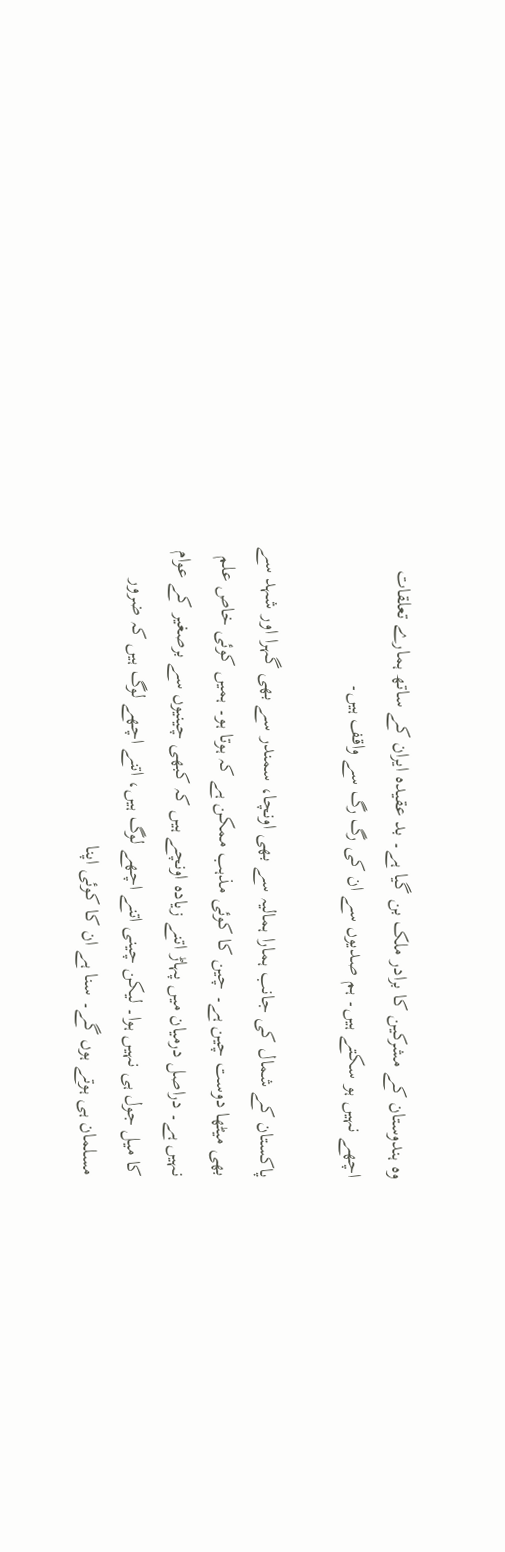وہ ہندوستان کے مشرکین کا برادر ملک بن گیا ہے۔ بد عقیدہ ایران کے ساتھ ہمارے تعلقات اچھے نہیں ہو سکتے ہیں۔ ہم صدیوں سے ان کی رگ رگ سے واقف ہیں۔

پاکستان کے شمال کی جانب ہمارا ہمالیہ سے بھی اونچا، سمندر سے بھی گہرا اور شہد سے بھی میٹھا دوست چین ہے۔ چین کا کوئی مذہب ممکن ہے کہ ہوتا ہو۔ ہمیں کوئی خاص علم نہیں ہے۔ دراصل درمیان میں پہاڑ اتنے زیادہ اونچے ہیں کہ کبھی چینیوں سے برصغیر کے عوام کا میل جول ہی نہیں ہوا۔ لیکن چینی اتنے اچھے لوگ ہیں، اتنے اچھے لوگ ہیں کہ ضرور مسلمان ہی ہوتے ہوں گے۔ سنا ہے ان کا کوئی اپنا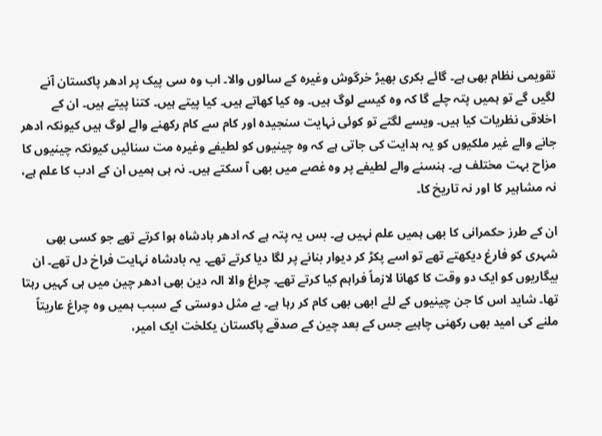تقویمی نظام بھی ہے۔ گائے بکری بھیڑ خرگوش وغیرہ کے سالوں والا۔ اب وہ سی پیک پر ادھر پاکستان آنے لگیں گے تو ہمیں پتہ چلے گا کہ وہ کیسے لوگ ہیں۔ وہ کیا کھاتے ہیں۔ کیا پیتے ہیں۔ کتنا پیتے ہیں۔ ان کے اخلاقی نظریات کیا ہیں۔ ویسے لگتے تو کوئی نہایت سنجیدہ اور کام سے کام رکھنے والے لوگ ہیں کیونکہ ادھر جانے والے غیر ملکیوں کو یہ ہدایت کی جاتی ہے کہ وہ چینیوں کو لطیفے وغیرہ مت سنائیں کیونکہ چینیوں کا مزاح بہت مختلف ہے۔ ہنسنے والے لطیفے پر وہ غصے میں بھی آ سکتے ہیں۔ نہ ہی ہمیں ان کے ادب کا علم ہے، نہ مشاہیر کا اور نہ تاریخ کا۔

ان کے طرز حکمرانی کا بھی ہمیں علم نہیں ہے۔ بس یہ پتہ ہے کہ ادھر بادشاہ ہوا کرتے تھے جو کسی بھی شہری کو فارغ دیکھتے تھے تو اسے پکڑ کر دیوار بنانے پر لگا دیا کرتے تھے۔ یہ بادشاہ نہایت فراخ دل تھے۔ ان بیگاریوں کو ایک دو وقت کا کھانا لازماً فراہم کیا کرتے تھے۔ چراغ والا الہ دین بھی ادھر چین میں ہی کہیں رہتا تھا۔ شاید اس کا جن چینیوں کے لئے ابھی بھی کام کر رہا ہے۔ بے مثل دوستی کے سبب ہمیں وہ چراغ عاریتاً ملنے کی امید بھی رکھنی چاہیے جس کے بعد چین کے صدقے پاکستان یکلخت ایک امیر،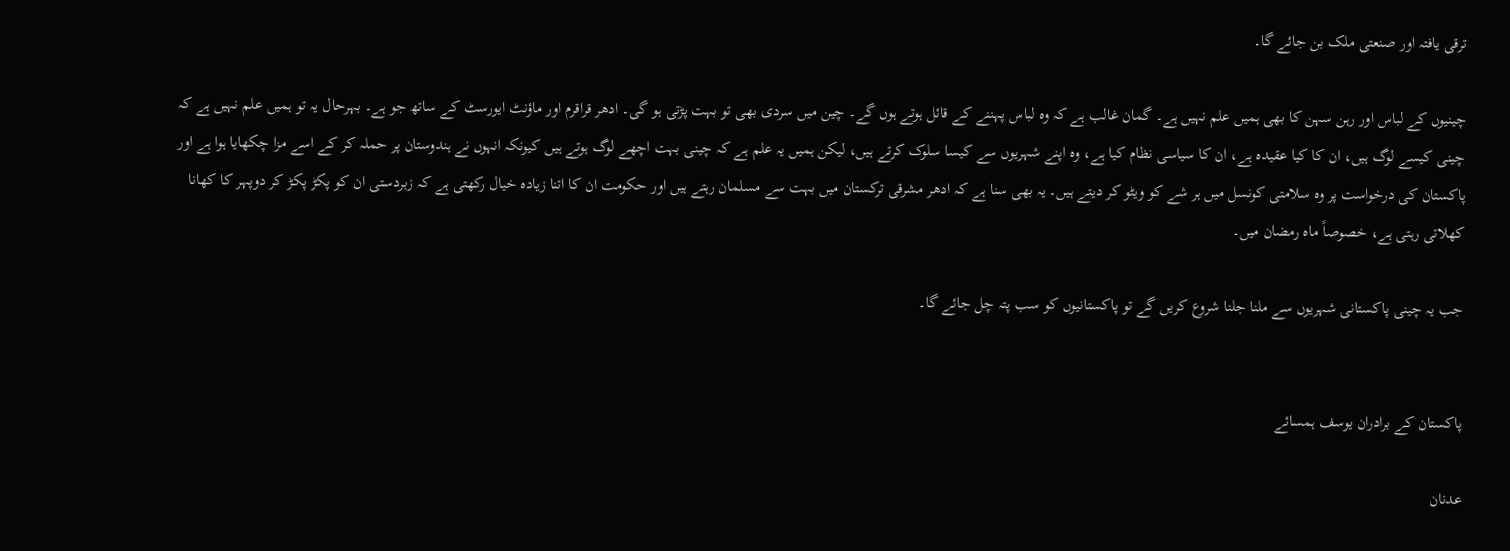ترقی یافتہ اور صنعتی ملک بن جائے گا۔

چینیوں کے لباس اور رہن سہن کا بھی ہمیں علم نہیں ہے۔ گمان غالب ہے کہ وہ لباس پہننے کے قائل ہوتے ہوں گے۔ چین میں سردی بھی تو بہت پڑتی ہو گی۔ ادھر قراقرم اور ماؤنٹ ایورسٹ کے ساتھ جو ہے۔ بہرحال یہ تو ہمیں علم نہیں ہے کہ چینی کیسے لوگ ہیں، ان کا کیا عقیدہ ہے، ان کا سیاسی نظام کیا ہے، وہ اپنے شہریوں سے کیسا سلوک کرتے ہیں، لیکن ہمیں یہ علم ہے کہ چینی بہت اچھے لوگ ہوتے ہیں کیونکہ انہوں نے ہندوستان پر حملہ کر کے اسے مزا چکھایا ہوا ہے اور پاکستان کی درخواست پر وہ سلامتی کونسل میں ہر شے کو ویٹو کر دیتے ہیں۔ یہ بھی سنا ہے کہ ادھر مشرقی ترکستان میں بہت سے مسلمان رہتے ہیں اور حکومت ان کا اتنا زیادہ خیال رکھتی ہے کہ زبردستی ان کو پکڑ پکڑ کر دوپہر کا کھانا کھلاتی رہتی ہے، خصوصاً ماہ رمضان میں۔

جب یہ چینی پاکستانی شہریوں سے ملنا جلنا شروع کریں گے تو پاکستانیوں کو سب پتہ چل جائے گا۔


پاکستان کے برادران یوسف ہمسائے

عدنان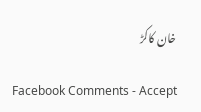خان کاکڑ

Facebook Comments - Accept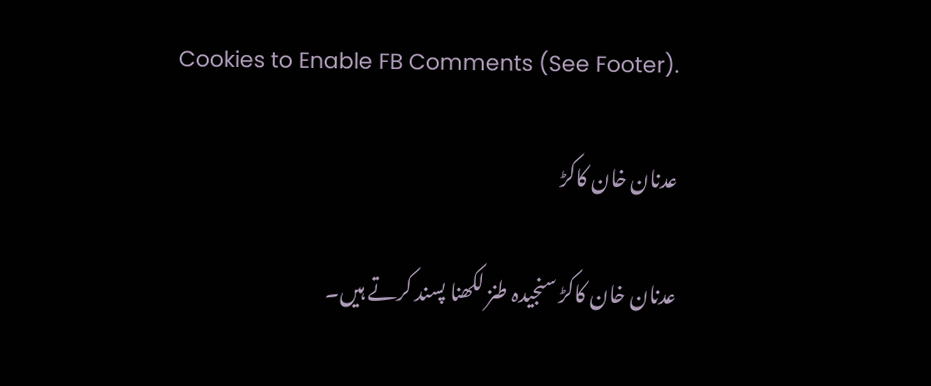Cookies to Enable FB Comments (See Footer).

عدنان خان کاکڑ

عدنان خان کاکڑ سنجیدہ طنز لکھنا پسند کرتے ہیں۔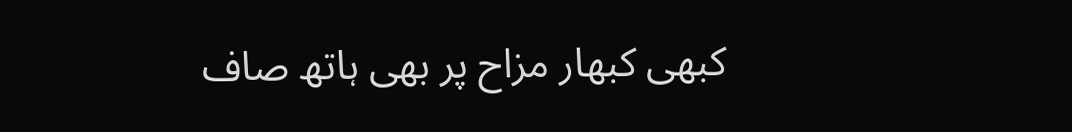کبھی کبھار مزاح پر بھی ہاتھ صاف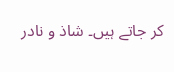کر جاتے ہیں۔ شاذ و نادر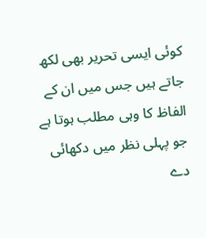کوئی ایسی تحریر بھی لکھ جاتے ہیں جس میں ان کے الفاظ کا وہی مطلب ہوتا ہے جو پہلی نظر میں دکھائی دے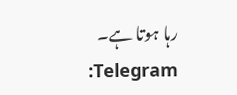رہا ہوتا ہے۔ Telegram: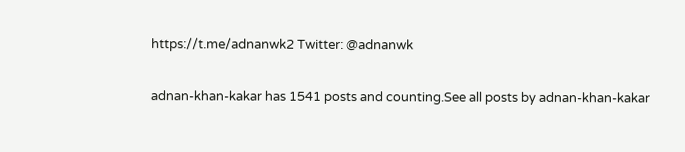https://t.me/adnanwk2 Twitter: @adnanwk

adnan-khan-kakar has 1541 posts and counting.See all posts by adnan-khan-kakar